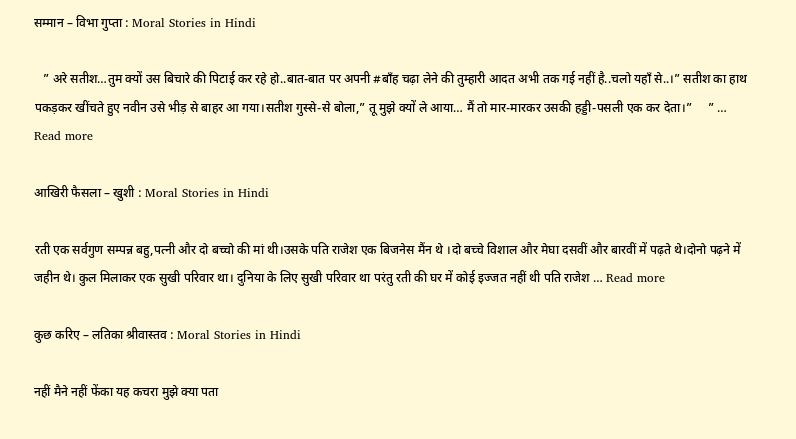सम्मान – विभा गुप्ता : Moral Stories in Hindi

   ” अरे सतीश…तुम क्यों उस बिचारे की पिटाई कर रहे हो..बात-बात पर अपनी #बाँह चढ़ा लेने की तुम्हारी आदत अभी तक गई नहीं है..चलो यहाँ से..।” सतीश का हाथ पकड़कर खींचते हुए नवीन उसे भीड़ से बाहर आ गया।सतीश गुस्से-से बोला,” तू मुझे क्यों ले आया… मैं तो मार-मारकर उसकी हड्डी-पसली एक कर देता।”     ” … Read more

आखिरी फैसला – खुशी : Moral Stories in Hindi

रती एक सर्वगुण सम्पन्न बहु,पत्नी और दो बच्चो की मां थी।उसके पति राजेश एक बिजनेस मैंन थे ।दो बच्चे विशाल और मेघा दसवीं और बारवीं में पढ़ते थे।दोनो पढ़ने में जहीन थे। कुल मिलाकर एक सुखी परिवार था। दुनिया के लिए सुखी परिवार था परंतु रती की घर में कोई इज्जत नहीं थी पति राजेश … Read more

कुछ करिए – लतिका श्रीवास्तव : Moral Stories in Hindi

नहीं मैने नहीं फेंका यह कचरा मुझे क्या पता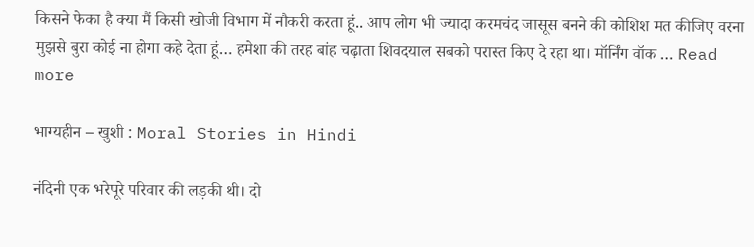किसने फेका है क्या मैं किसी खोजी विभाग में नौकरी करता हूं.. आप लोग भी ज्यादा करमचंद जासूस बनने की कोशिश मत कीजिए वरना मुझसे बुरा कोई ना होगा कहे देता हूं… हमेशा की तरह बांह चढ़ाता शिवदयाल सबको परास्त किए दे रहा था। मॉर्निंग वॉक … Read more

भाग्यहीन – खुशी : Moral Stories in Hindi

नंदिनी एक भरेपूरे परिवार की लड़की थी। दो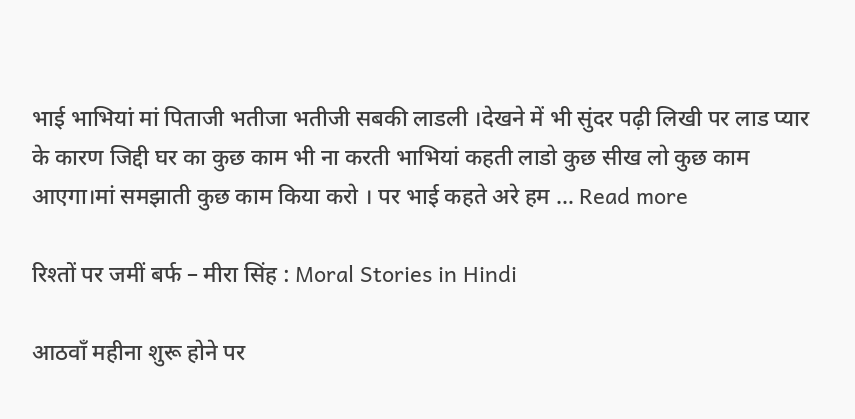भाई भाभियां मां पिताजी भतीजा भतीजी सबकी लाडली ।देखने में भी सुंदर पढ़ी लिखी पर लाड प्यार के कारण जिद्दी घर का कुछ काम भी ना करती भाभियां कहती लाडो कुछ सीख लो कुछ काम आएगा।मां समझाती कुछ काम किया करो । पर भाई कहते अरे हम … Read more

रिश्तों पर जमीं बर्फ – मीरा सिंह : Moral Stories in Hindi

आठवाँ महीना शुरू होने पर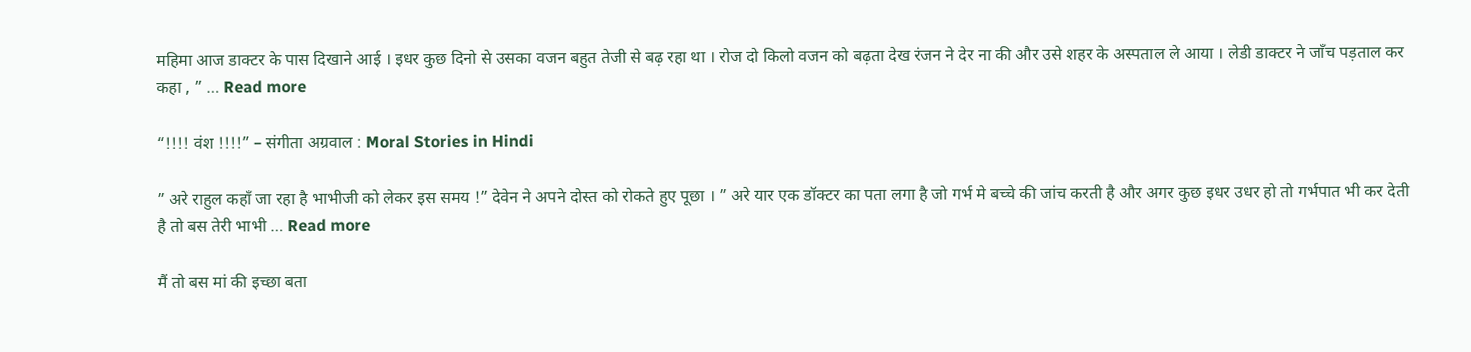महिमा आज डाक्टर के पास दिखाने आई । इधर कुछ दिनो से उसका वजन बहुत तेजी से बढ़ रहा था । रोज दो किलो वजन को बढ़ता देख रंजन ने देर ना की और उसे शहर के अस्पताल ले आया । लेडी डाक्टर ने जाँच पड़ताल कर कहा , ” … Read more

“!!!! वंश !!!!” – संगीता अग्रवाल : Moral Stories in Hindi

” अरे राहुल कहाँ जा रहा है भाभीजी को लेकर इस समय !” देवेन ने अपने दोस्त को रोकते हुए पूछा । ” अरे यार एक डॉक्टर का पता लगा है जो गर्भ मे बच्चे की जांच करती है और अगर कुछ इधर उधर हो तो गर्भपात भी कर देती है तो बस तेरी भाभी … Read more

मैं तो बस मां की इच्छा बता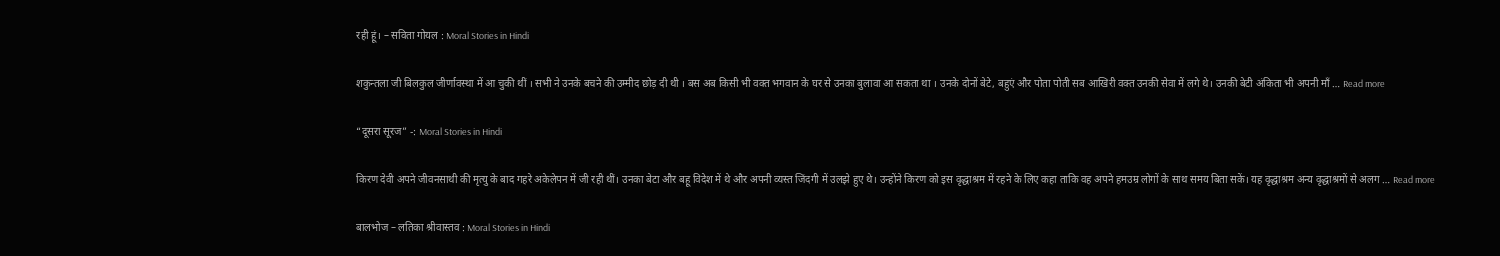रही हूं। – सविता गोयल : Moral Stories in Hindi

शकुन्तला जी बिलकुल जीर्णावस्था में आ चुकी थीं । सभी ने उनके बचने की उम्मीद छोड़ दी थी । बस अब किसी भी वक्त भगवान के घर से उनका बुलावा आ सकता था । उनके दोनों बेटे, बहुएं और पोता पोती सब आखिरी वक्त उनकी सेवा में लगे थे। उनकी बेटी अंकिता भी अपनी माँ … Read more

“दूसरा सूरज” -: Moral Stories in Hindi

किरण देवी अपने जीवनसाथी की मृत्यु के बाद गहरे अकेलेपन में जी रही थीं। उनका बेटा और बहू विदेश में थे और अपनी व्यस्त जिंदगी में उलझे हुए थे। उन्होंने किरण को इस वृद्धाश्रम में रहने के लिए कहा ताकि वह अपने हमउम्र लोगों के साथ समय बिता सकें। यह वृद्धाश्रम अन्य वृद्धाश्रमों से अलग … Read more

बालभोज – लतिका श्रीवास्तव : Moral Stories in Hindi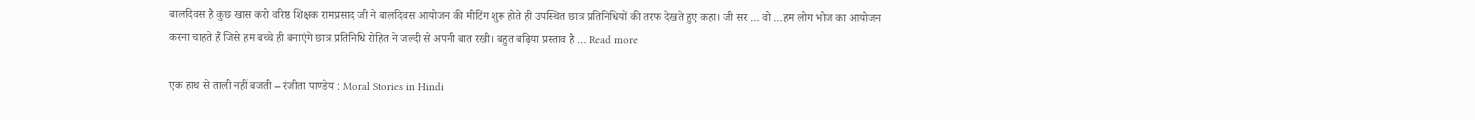बालदिवस है कुछ खास करो वरिष्ठ शिक्षक रामप्रसाद जी ने बालदिवस आयोजन की मीटिंग शुरू होते ही उपस्थित छात्र प्रतिनिधियों की तरफ देखते हुए कहा। जी सर … वो …हम लोग भोज का आयोजन करना चाहते हैं जिसे हम बच्चे ही बनाएंगे छात्र प्रतिनिधि रोहित ने जल्दी से अपनी बात रखी। बहुत बढ़िया प्रस्ताव है … Read more

एक हाथ से ताली नहीं बजती – रंजीता पाण्डेय : Moral Stories in Hindi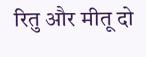रितु और मीतू दो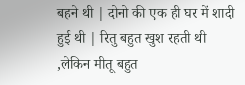बहने थी | दोनो की एक ही घर में शादी हुई थी | रितु बहुत खुश रहती थी ,लेकिन मीतू बहुत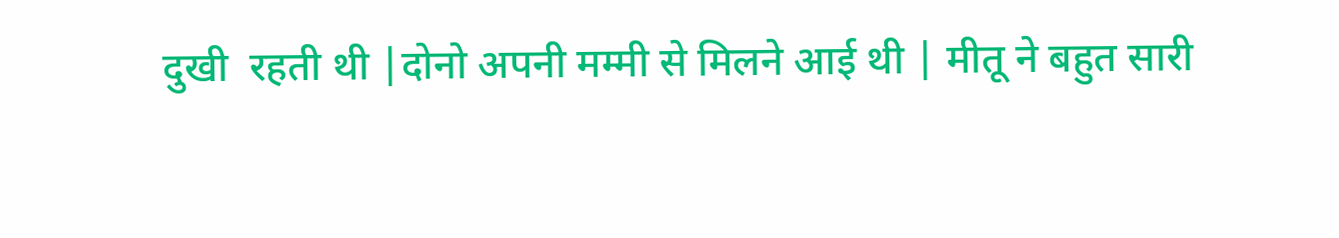दुखी  रहती थी |दोनो अपनी मम्मी से मिलने आई थी | मीतू ने बहुत सारी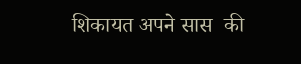शिकायत अपने सास  की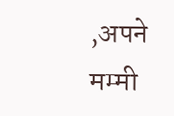,अपने मम्मी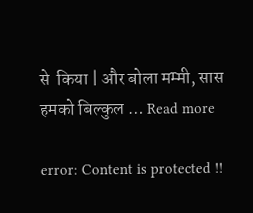से  किया | और बोला मम्मी, सास हमको बिल्कुल … Read more

error: Content is protected !!